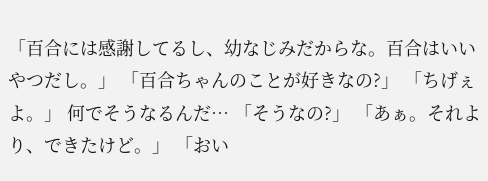「百合には感謝してるし、幼なじみだからな。百合はいいやつだし。」 「百合ちゃんのことが好きなの?」 「ちげぇよ。」 何でそうなるんだ… 「そうなの?」 「あぁ。それより、できたけど。」 「おい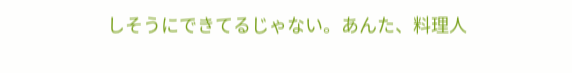しそうにできてるじゃない。あんた、料理人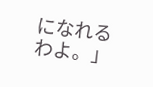になれるわよ。」